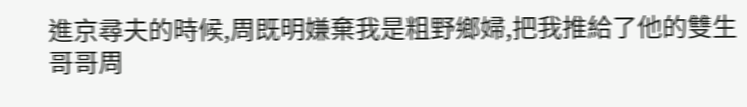進京尋夫的時候,周既明嫌棄我是粗野鄉婦,把我推給了他的雙生哥哥周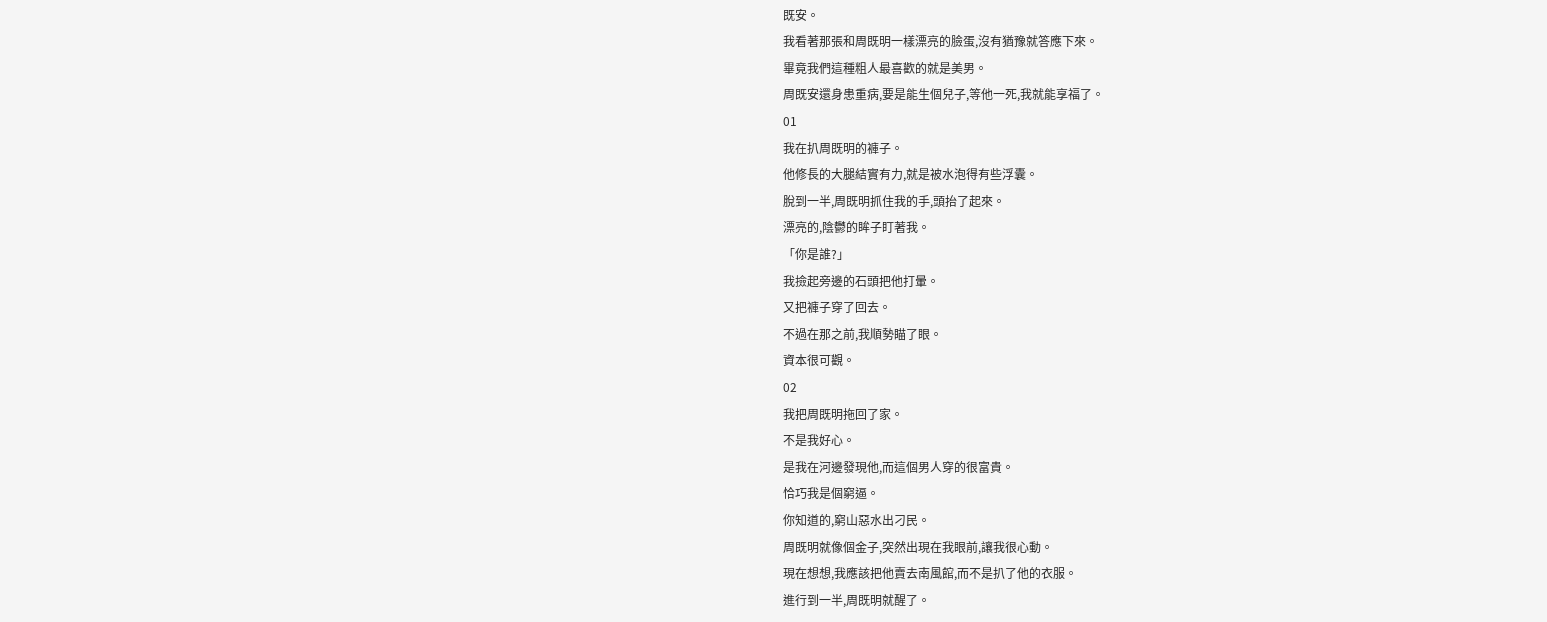既安。
我看著那張和周既明一樣漂亮的臉蛋,沒有猶豫就答應下來。
畢竟我們這種粗人最喜歡的就是美男。
周既安還身患重病,要是能生個兒子,等他一死,我就能享福了。
01
我在扒周既明的褲子。
他修長的大腿結實有力,就是被水泡得有些浮囊。
脫到一半,周既明抓住我的手,頭抬了起來。
漂亮的,陰鬱的眸子盯著我。
「你是誰?」
我撿起旁邊的石頭把他打暈。
又把褲子穿了回去。
不過在那之前,我順勢瞄了眼。
資本很可觀。
02
我把周既明拖回了家。
不是我好心。
是我在河邊發現他,而這個男人穿的很富貴。
恰巧我是個窮逼。
你知道的,窮山惡水出刁民。
周既明就像個金子,突然出現在我眼前,讓我很心動。
現在想想,我應該把他賣去南風館,而不是扒了他的衣服。
進行到一半,周既明就醒了。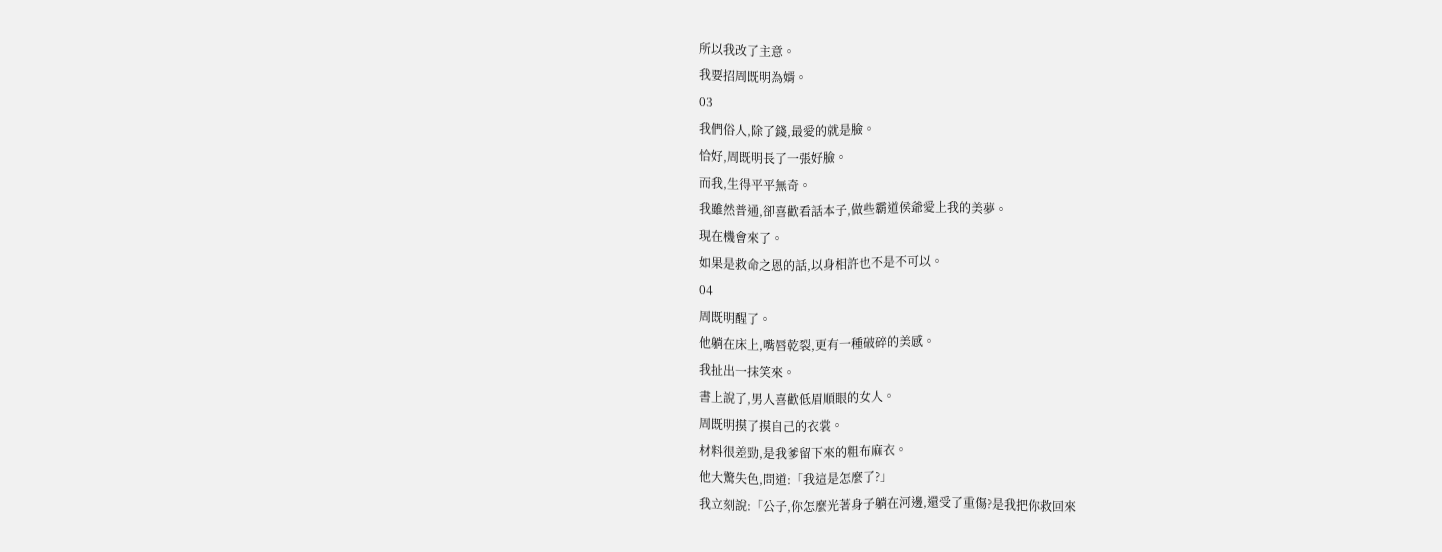所以我改了主意。
我要招周既明為婿。
03
我們俗人,除了錢,最愛的就是臉。
恰好,周既明長了一張好臉。
而我,生得平平無奇。
我雖然普通,卻喜歡看話本子,做些霸道侯爺愛上我的美夢。
現在機會來了。
如果是救命之恩的話,以身相許也不是不可以。
04
周既明醒了。
他躺在床上,嘴唇乾裂,更有一種破碎的美感。
我扯出一抹笑來。
書上說了,男人喜歡低眉順眼的女人。
周既明摸了摸自己的衣裳。
材料很差勁,是我爹留下來的粗布麻衣。
他大驚失色,問道:「我這是怎麼了?」
我立刻說:「公子,你怎麼光著身子躺在河邊,還受了重傷?是我把你救回來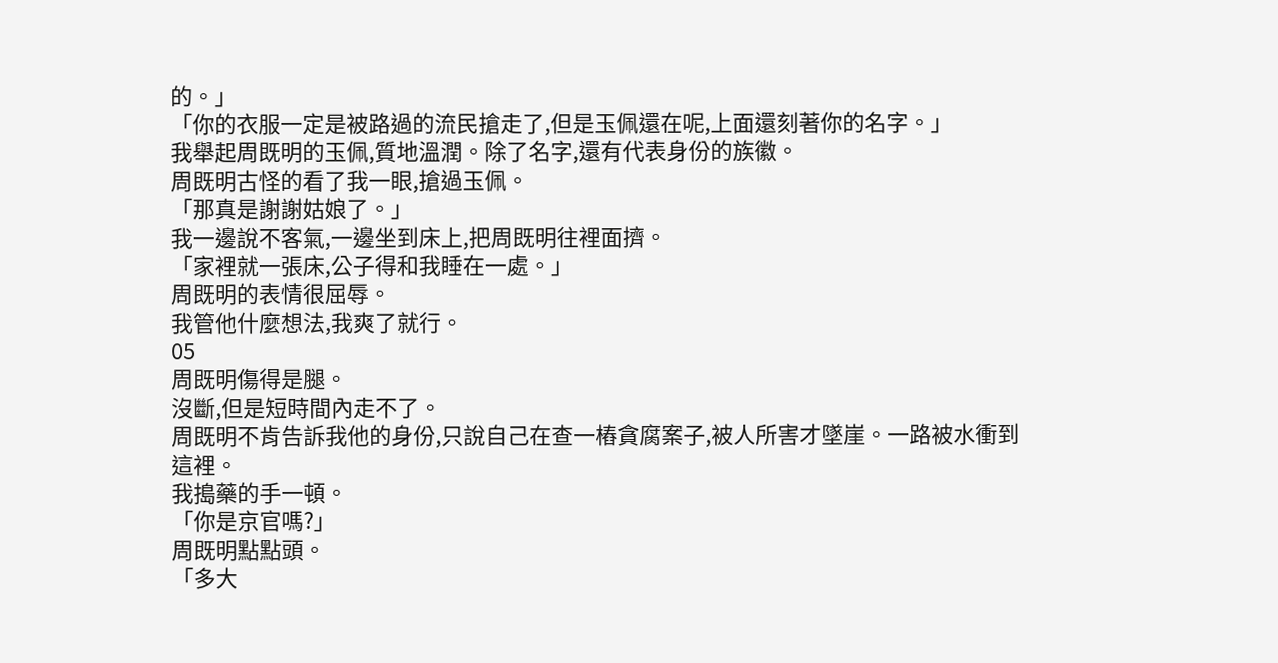的。」
「你的衣服一定是被路過的流民搶走了,但是玉佩還在呢,上面還刻著你的名字。」
我舉起周既明的玉佩,質地溫潤。除了名字,還有代表身份的族徽。
周既明古怪的看了我一眼,搶過玉佩。
「那真是謝謝姑娘了。」
我一邊說不客氣,一邊坐到床上,把周既明往裡面擠。
「家裡就一張床,公子得和我睡在一處。」
周既明的表情很屈辱。
我管他什麼想法,我爽了就行。
05
周既明傷得是腿。
沒斷,但是短時間內走不了。
周既明不肯告訴我他的身份,只說自己在查一樁貪腐案子,被人所害才墜崖。一路被水衝到這裡。
我搗藥的手一頓。
「你是京官嗎?」
周既明點點頭。
「多大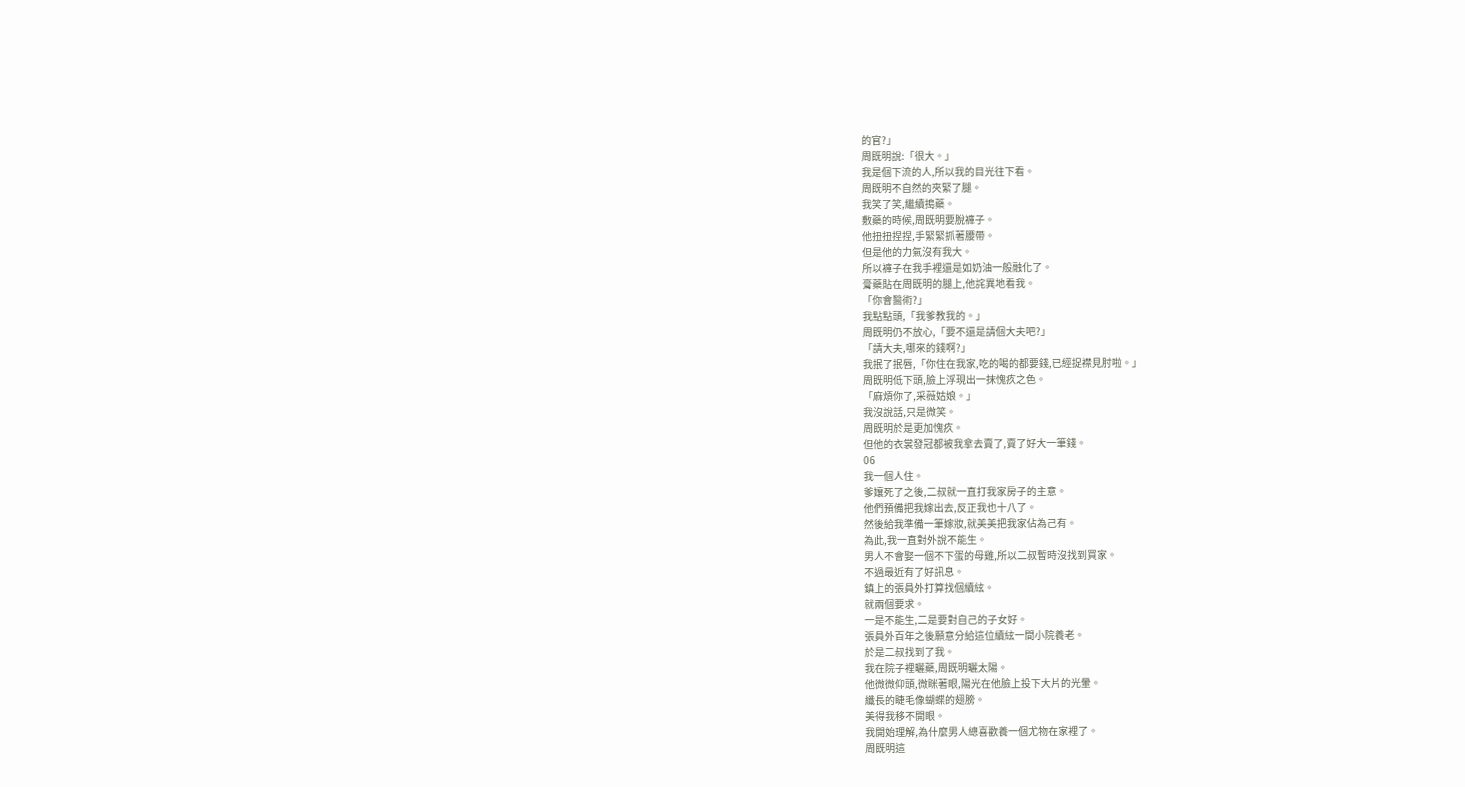的官?」
周既明說:「很大。」
我是個下流的人,所以我的目光往下看。
周既明不自然的夾緊了腿。
我笑了笑,繼續搗藥。
敷藥的時候,周既明要脫褲子。
他扭扭捏捏,手緊緊抓著腰帶。
但是他的力氣沒有我大。
所以褲子在我手裡還是如奶油一般融化了。
膏藥貼在周既明的腿上,他詫異地看我。
「你會醫術?」
我點點頭,「我爹教我的。」
周既明仍不放心,「要不還是請個大夫吧?」
「請大夫,哪來的錢啊?」
我抿了抿唇,「你住在我家,吃的喝的都要錢,已經捉襟見肘啦。」
周既明低下頭,臉上浮現出一抹愧疚之色。
「麻煩你了,采薇姑娘。」
我沒說話,只是微笑。
周既明於是更加愧疚。
但他的衣裳發冠都被我拿去賣了,賣了好大一筆錢。
06
我一個人住。
爹孃死了之後,二叔就一直打我家房子的主意。
他們預備把我嫁出去,反正我也十八了。
然後給我準備一筆嫁妝,就美美把我家佔為己有。
為此,我一直對外說不能生。
男人不會娶一個不下蛋的母雞,所以二叔暫時沒找到買家。
不過最近有了好訊息。
鎮上的張員外打算找個續絃。
就兩個要求。
一是不能生,二是要對自己的子女好。
張員外百年之後願意分給這位續絃一間小院養老。
於是二叔找到了我。
我在院子裡曬藥,周既明曬太陽。
他微微仰頭,微眯著眼,陽光在他臉上投下大片的光暈。
纖長的睫毛像蝴蝶的翅膀。
美得我移不開眼。
我開始理解,為什麼男人總喜歡養一個尤物在家裡了。
周既明這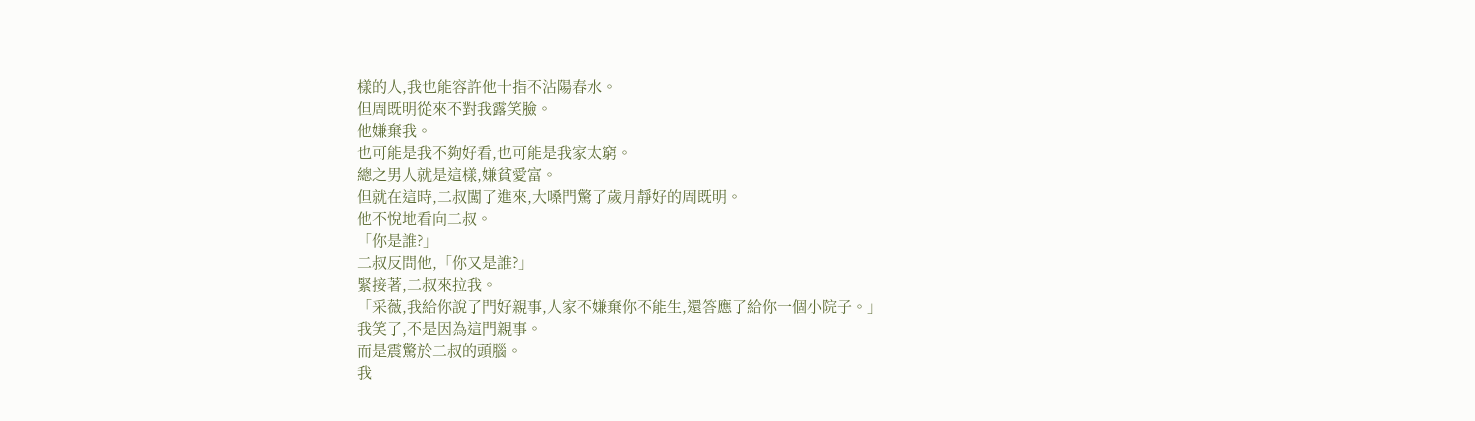樣的人,我也能容許他十指不沾陽春水。
但周既明從來不對我露笑臉。
他嫌棄我。
也可能是我不夠好看,也可能是我家太窮。
總之男人就是這樣,嫌貧愛富。
但就在這時,二叔闖了進來,大嗓門驚了歲月靜好的周既明。
他不悅地看向二叔。
「你是誰?」
二叔反問他,「你又是誰?」
緊接著,二叔來拉我。
「采薇,我給你說了門好親事,人家不嫌棄你不能生,還答應了給你一個小院子。」
我笑了,不是因為這門親事。
而是震驚於二叔的頭腦。
我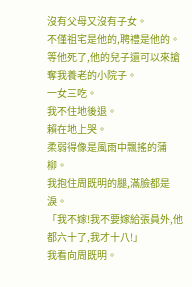沒有父母又沒有子女。
不僅祖宅是他的,聘禮是他的。等他死了,他的兒子還可以來搶奪我養老的小院子。
一女三吃。
我不住地後退。
賴在地上哭。
柔弱得像是風雨中飄搖的蒲柳。
我抱住周既明的腿,滿臉都是淚。
「我不嫁!我不要嫁給張員外,他都六十了,我才十八!」
我看向周既明。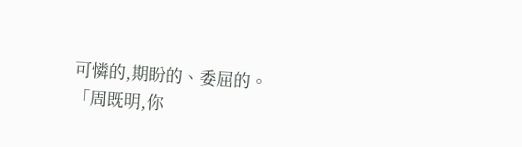可憐的,期盼的、委屈的。
「周既明,你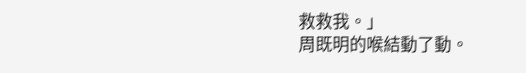救救我。」
周既明的喉結動了動。